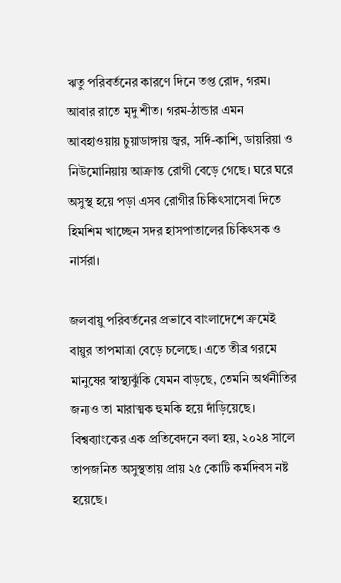ঋতু পরিবর্তনের কারণে দিনে তপ্ত রোদ, গরম। আবার রাতে মৃদু শীত। গরম-ঠান্ডার এমন আবহাওয়ায় চুয়াডাঙ্গায় জ্বর, সর্দি-কাশি, ডায়রিয়া ও নিউমোনিয়ায় আক্রান্ত রোগী বেড়ে গেছে। ঘরে ঘরে অসুস্থ হয়ে পড়া এসব রোগীর চিকিৎসাসেবা দিতে হিমশিম খাচ্ছেন সদর হাসপাতালের চিকিৎসক ও নার্সরা।

জলবায়ু পরিবর্তনের প্রভাবে বাংলাদেশে ক্রমেই বায়ুর তাপমাত্রা বেড়ে চলেছে। এতে তীব্র গরমে মানুষের স্বাস্থ্যঝুঁকি যেমন বাড়ছে, তেমনি অর্থনীতির জন্যও তা মারাত্মক হুমকি হয়ে দাঁড়িয়েছে। বিশ্বব্যাংকের এক প্রতিবেদনে বলা হয়, ২০২৪ সালে তাপজনিত অসুস্থতায় প্রায় ২৫ কোটি কর্মদিবস নষ্ট হয়েছে।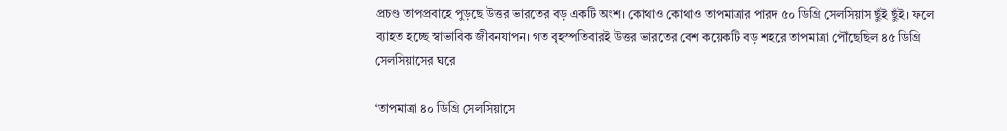প্রচণ্ড তাপপ্রবাহে পুড়ছে উত্তর ভারতের বড় একটি অংশ। কোথাও কোথাও তাপমাত্রার পারদ ৫০ ডিগ্রি সেলসিয়াস ছুঁই ছুঁই। ফলে ব্যাহত হচ্ছে স্বাভাবিক জীবনযাপন। গত বৃহস্পতিবারই উত্তর ভারতের বেশ কয়েকটি বড় শহরে তাপমাত্রা পৌঁছেছিল ৪৫ ডিগ্রি সেলসিয়াসের ঘরে

‘তাপমাত্রা ৪০ ডিগ্রি সেলসিয়াসে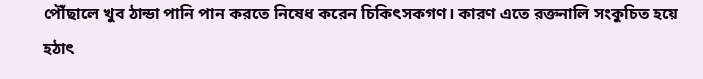পৌঁছালে খুব ঠান্ডা পানি পান করতে নিষেধ করেন চিকিৎসকগণ। কারণ এতে রক্তনালি সংকুচিত হয়ে হঠাৎ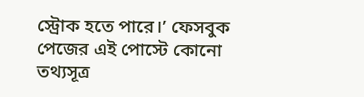স্ট্রোক হতে পারে।’ ফেসবুক পেজের এই পোস্টে কোনো তথ্যসূত্র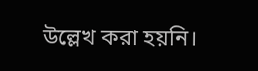উল্লেখ করা হয়নি।